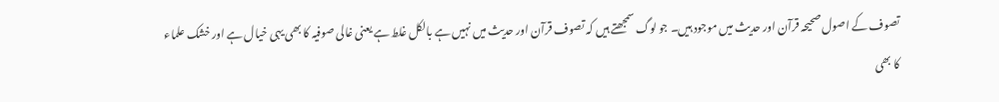تصوف کے اصول صحیحہ قرآن اور حدیث میں موجود ہیں۔ جو لوگ سمجھتے ہیں کہ تصوف قرآن اور حدیث میں نہیں ہے بالکل غلط ہے یعنی غالی صوفیہ کا بھی یہی خیال ہے اور خشک علماء کا بھی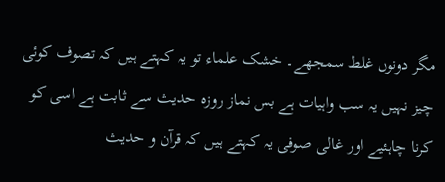مگر دونوں غلط سمجھے۔ خشک علماء تو یہ کہتے ہیں کہ تصوف کوئی چیز نہیں یہ سب واہیات ہے بس نماز روزہ حدیث سے ثابت ہے اسی کو کرنا چاہئیے اور غالی صوفی یہ کہتے ہیں کہ قرآن و حدیث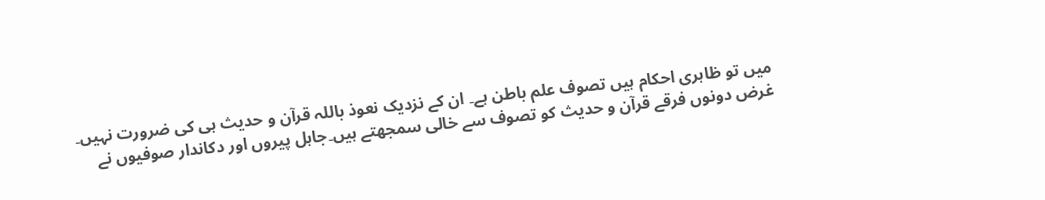میں تو ظاہری احکام ہیں تصوف علم باطن ہے۔ ان کے نزدیک نعوذ باللہ قرآن و حدیث ہی کی ضرورت نہیں۔ غرض دونوں فرقے قرآن و حدیث کو تصوف سے خالی سمجھتے ہیں۔جاہل پیروں اور دکاندار صوفیوں نے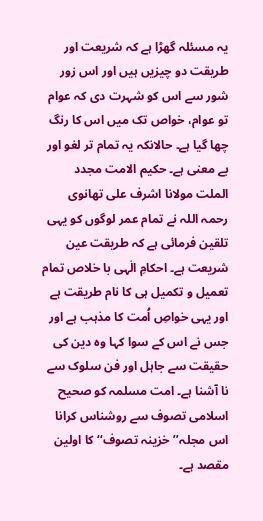یہ مسئلہ گھڑا ہے کہ شریعت اور طریقت دو چیزیں ہیں اور اس زور شور سے اس کو شہرت دی کہ عوام تو عوام، خواص تک میں اس کا رنگ چھا گیا ہے۔ حالانکہ یہ تمام تر لغو اور بے معنی ہے۔ حکیم الامت مجدد الملت مولانا اشرف علی تھانوی رحمہ اللہ نے تمام عمر لوگوں کو یہی تلقین فرمائی ہے کہ طریقت عین شریعت ہے۔ احکامِ الٰہی با خلاص تمام تعمیل و تکمیل ہی کا نام طریقت ہے اور یہی خواصِ اُمت کا مذہب ہے اور جس نے اس کے سوا کہا وہ دین کی حقیقت سے جاہل اور فن سلوک سے نا آشنا ہے۔ امت مسلمہ کو صحیح اسلامی تصوف سے روشناس کرانا اس مجلہ’’خزینہ تصوف‘‘ کا اولین مقصد ہے۔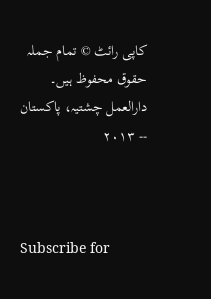کاپی رائٹ © تمام جملہ حقوق محفوظ ہیں۔ دارالعمل چشتیہ، پاکستان  -- ۲۰۱۳



Subscribe for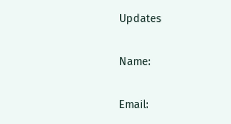Updates

Name:

Email: